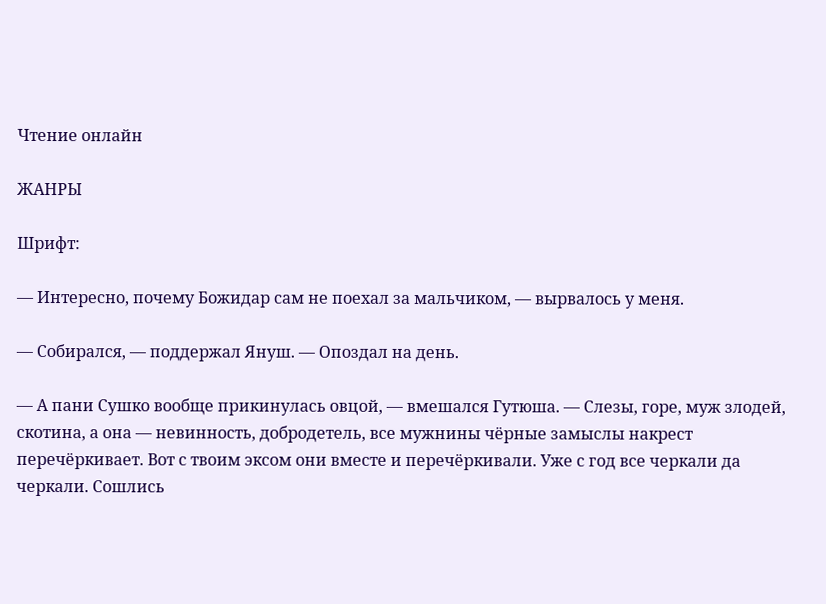Чтение онлайн

ЖАНРЫ

Шрифт:

— Интересно, почему Божидар сам не поехал за мальчиком, — вырвалось у меня.

— Собирался, — поддержал Януш. — Опоздал на день.

— А пани Сушко вообще прикинулась овцой, — вмешался Гутюша. — Слезы, горе, муж злодей, скотина, а она — невинность, добродетель, все мужнины чёрные замыслы накрест перечёркивает. Вот с твоим эксом они вместе и перечёркивали. Уже с год все черкали да черкали. Сошлись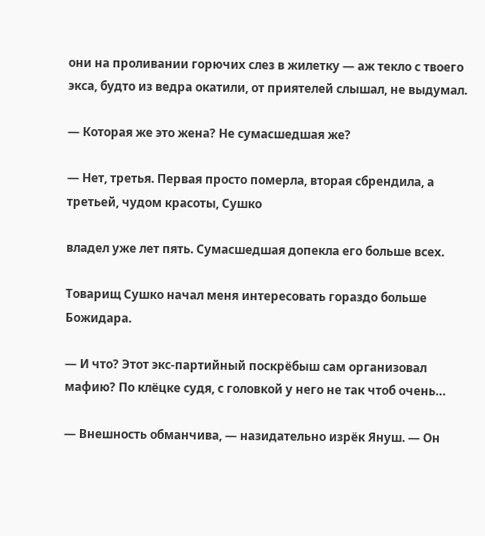они на проливании горючих слез в жилетку — аж текло с твоего экса, будто из ведра окатили, от приятелей слышал, не выдумал.

— Которая же это жена? Не сумасшедшая же?

— Нет, третья. Первая просто померла, вторая сбрендила, а третьей, чудом красоты, Сушко

владел уже лет пять. Сумасшедшая допекла его больше всех.

Товарищ Сушко начал меня интересовать гораздо больше Божидара.

— И что? Этот экс-партийный поскрёбыш сам организовал мафию? По клёцке судя, с головкой у него не так чтоб очень…

— Внешность обманчива, — назидательно изрёк Януш. — Он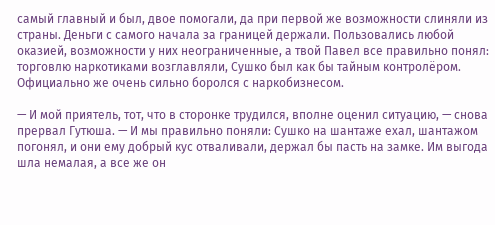самый главный и был, двое помогали, да при первой же возможности слиняли из страны. Деньги с самого начала за границей держали. Пользовались любой оказией, возможности у них неограниченные, а твой Павел все правильно понял: торговлю наркотиками возглавляли, Сушко был как бы тайным контролёром. Официально же очень сильно боролся с наркобизнесом.

— И мой приятель, тот, что в сторонке трудился, вполне оценил ситуацию, — снова прервал Гутюша. — И мы правильно поняли: Сушко на шантаже ехал, шантажом погонял, и они ему добрый кус отваливали, держал бы пасть на замке. Им выгода шла немалая, а все же он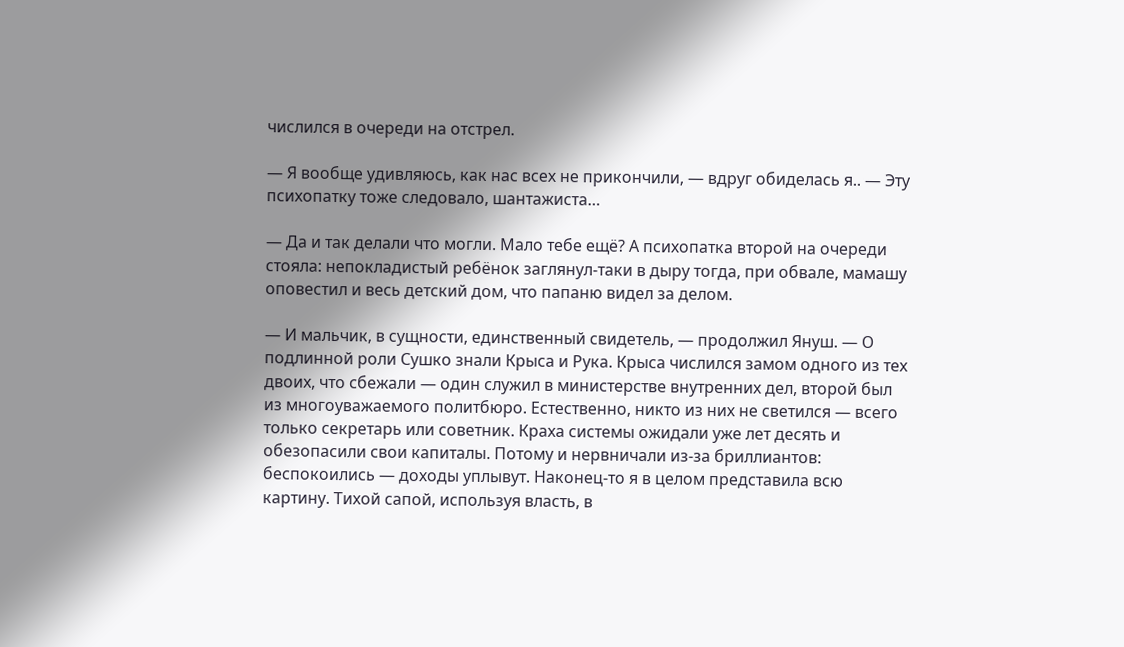числился в очереди на отстрел.

— Я вообще удивляюсь, как нас всех не прикончили, — вдруг обиделась я.. — Эту психопатку тоже следовало, шантажиста…

— Да и так делали что могли. Мало тебе ещё? А психопатка второй на очереди стояла: непокладистый ребёнок заглянул-таки в дыру тогда, при обвале, мамашу оповестил и весь детский дом, что папаню видел за делом.

— И мальчик, в сущности, единственный свидетель, — продолжил Януш. — О подлинной роли Сушко знали Крыса и Рука. Крыса числился замом одного из тех двоих, что сбежали — один служил в министерстве внутренних дел, второй был из многоуважаемого политбюро. Естественно, никто из них не светился — всего только секретарь или советник. Краха системы ожидали уже лет десять и обезопасили свои капиталы. Потому и нервничали из-за бриллиантов: беспокоились — доходы уплывут. Наконец-то я в целом представила всю картину. Тихой сапой, используя власть, в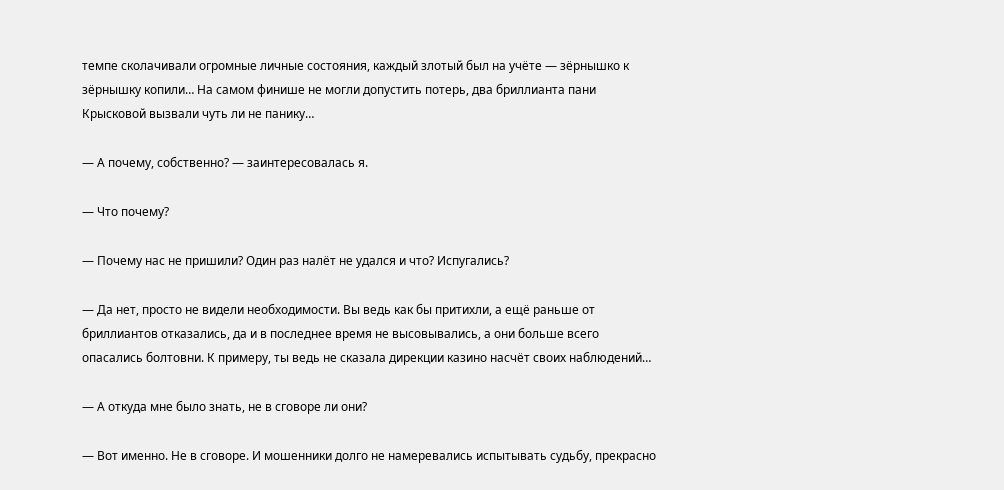темпе сколачивали огромные личные состояния, каждый злотый был на учёте — зёрнышко к зёрнышку копили… На самом финише не могли допустить потерь, два бриллианта пани Крысковой вызвали чуть ли не панику…

— А почему, собственно? — заинтересовалась я.

— Что почему?

— Почему нас не пришили? Один раз налёт не удался и что? Испугались?

— Да нет, просто не видели необходимости. Вы ведь как бы притихли, а ещё раньше от бриллиантов отказались, да и в последнее время не высовывались, а они больше всего опасались болтовни. К примеру, ты ведь не сказала дирекции казино насчёт своих наблюдений…

— А откуда мне было знать, не в сговоре ли они?

— Вот именно. Не в сговоре. И мошенники долго не намеревались испытывать судьбу, прекрасно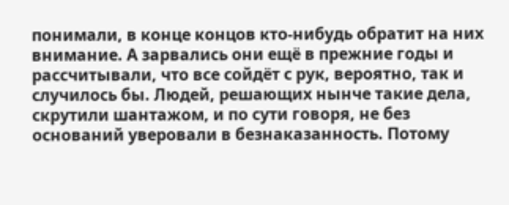понимали, в конце концов кто-нибудь обратит на них внимание. А зарвались они ещё в прежние годы и рассчитывали, что все сойдёт с рук, вероятно, так и случилось бы. Людей, решающих нынче такие дела, скрутили шантажом, и по сути говоря, не без оснований уверовали в безнаказанность. Потому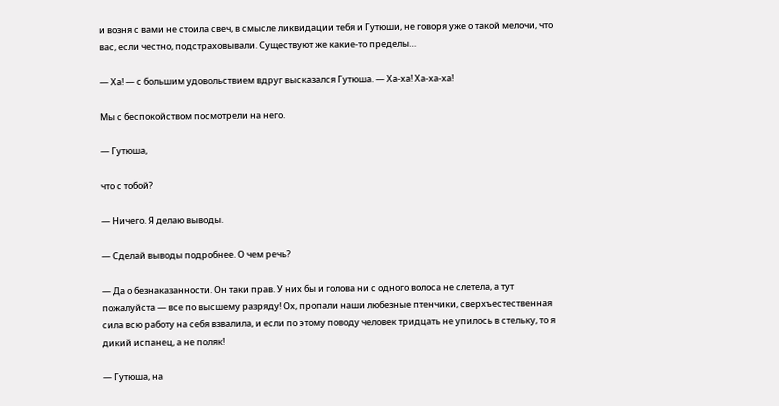и возня с вами не стоила свеч, в смысле ликвидации тебя и Гутюши, не говоря уже о такой мелочи, что вас, если честно, подстраховывали. Существуют же какие-то пределы…

— Ха! — с большим удовольствием вдруг высказался Гутюша. — Ха-ха! Ха-ха-ха!

Мы с беспокойством посмотрели на него.

— Гутюша,

что с тобой?

— Ничего. Я делаю выводы.

— Сделай выводы подробнее. О чем речь?

— Да о безнаказанности. Он таки прав. У них бы и голова ни с одного волоса не слетела, а тут пожалуйста — все по высшему разряду! Ох, пропали наши любезные птенчики, сверхъестественная сила всю работу на себя взвалила, и если по этому поводу человек тридцать не упилось в стельку, то я дикий испанец, а не поляк!

— Гутюша, на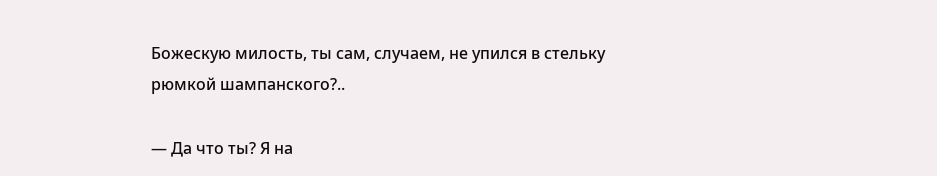Божескую милость, ты сам, случаем, не упился в стельку рюмкой шампанского?..

— Да что ты? Я на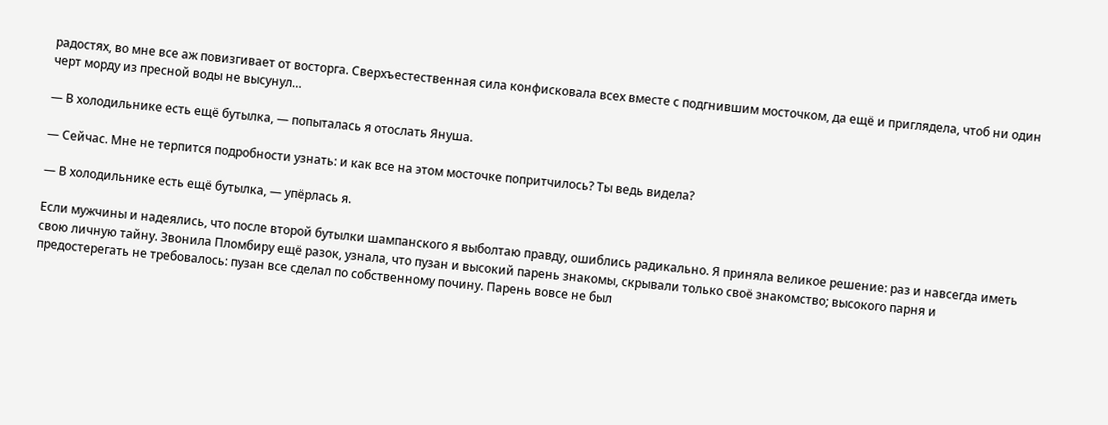радостях, во мне все аж повизгивает от восторга. Сверхъестественная сила конфисковала всех вместе с подгнившим мосточком, да ещё и приглядела, чтоб ни один черт морду из пресной воды не высунул…

— В холодильнике есть ещё бутылка, — попыталась я отослать Януша.

— Сейчас. Мне не терпится подробности узнать: и как все на этом мосточке попритчилось? Ты ведь видела?

— В холодильнике есть ещё бутылка, — упёрлась я.

Если мужчины и надеялись, что после второй бутылки шампанского я выболтаю правду, ошиблись радикально. Я приняла великое решение: раз и навсегда иметь свою личную тайну. Звонила Пломбиру ещё разок, узнала, что пузан и высокий парень знакомы, скрывали только своё знакомство; высокого парня и предостерегать не требовалось: пузан все сделал по собственному почину. Парень вовсе не был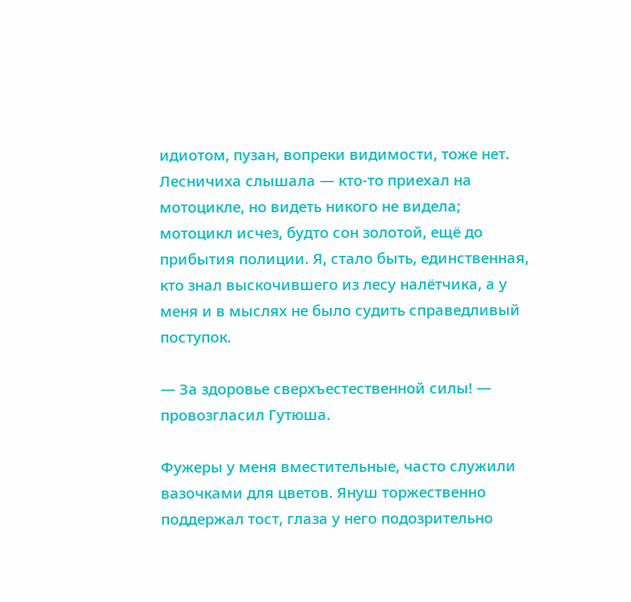идиотом, пузан, вопреки видимости, тоже нет. Лесничиха слышала — кто-то приехал на мотоцикле, но видеть никого не видела; мотоцикл исчез, будто сон золотой, ещё до прибытия полиции. Я, стало быть, единственная, кто знал выскочившего из лесу налётчика, а у меня и в мыслях не было судить справедливый поступок.

— За здоровье сверхъестественной силы! — провозгласил Гутюша.

Фужеры у меня вместительные, часто служили вазочками для цветов. Януш торжественно поддержал тост, глаза у него подозрительно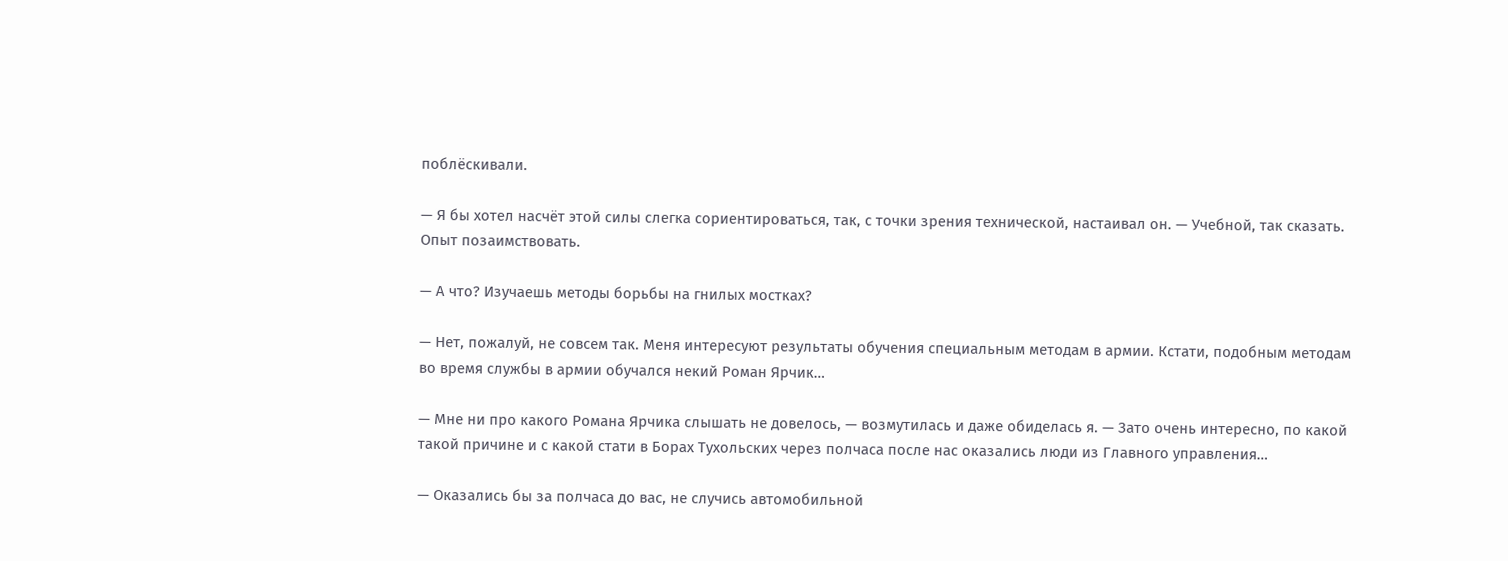поблёскивали.

— Я бы хотел насчёт этой силы слегка сориентироваться, так, с точки зрения технической, настаивал он. — Учебной, так сказать. Опыт позаимствовать.

— А что? Изучаешь методы борьбы на гнилых мостках?

— Нет, пожалуй, не совсем так. Меня интересуют результаты обучения специальным методам в армии. Кстати, подобным методам во время службы в армии обучался некий Роман Ярчик…

— Мне ни про какого Романа Ярчика слышать не довелось, — возмутилась и даже обиделась я. — Зато очень интересно, по какой такой причине и с какой стати в Борах Тухольских через полчаса после нас оказались люди из Главного управления…

— Оказались бы за полчаса до вас, не случись автомобильной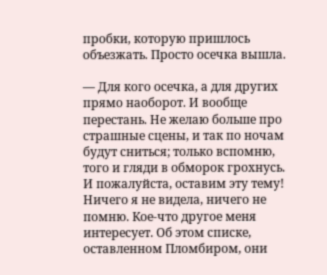пробки, которую пришлось объезжать. Просто осечка вышла.

— Для кого осечка, а для других прямо наоборот. И вообще перестань. Не желаю больше про страшные сцены, и так по ночам будут сниться; только вспомню, того и гляди в обморок грохнусь. И пожалуйста, оставим эту тему! Ничего я не видела, ничего не помню. Кое-что другое меня интересует. Об этом списке, оставленном Пломбиром, они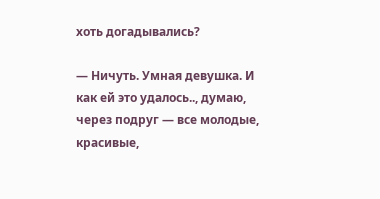хоть догадывались?

— Ничуть. Умная девушка. И как ей это удалось.., думаю, через подруг — все молодые, красивые,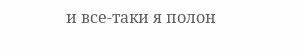и все-таки я полон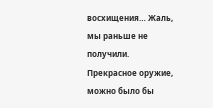восхищения… Жаль, мы раньше не получили. Прекрасное оружие, можно было бы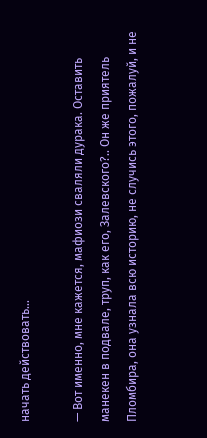начать действовать…

— Вот именно, мне кажется, мафиози сваляли дурака. Оставить манекен в подвале, труп, как его, Залевского?.. Он же приятель Пломбира, она узнала всю историю, не случись этого, пожалуй, и не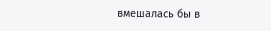вмешалась бы в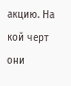акцию. На кой черт они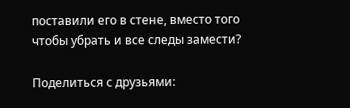поставили его в стене, вместо того чтобы убрать и все следы замести?

Поделиться с друзьями: